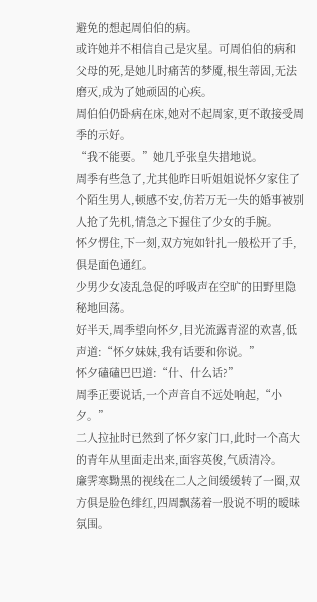避免的想起周伯伯的病。
或许她并不相信自己是灾星。可周伯伯的病和父母的死,是她儿时痛苦的梦魇,根生蒂固,无法磨灭,成为了她顽固的心疾。
周伯伯仍卧病在床,她对不起周家,更不敢接受周季的示好。
“我不能要。”她几乎张皇失措地说。
周季有些急了,尤其他昨日听姐姐说怀夕家住了个陌生男人,顿感不安,仿若万无一失的婚事被别人抢了先机,情急之下握住了少女的手腕。
怀夕愣住,下一刻,双方宛如针扎一般松开了手,俱是面色通红。
少男少女凌乱急促的呼吸声在空旷的田野里隐秘地回荡。
好半天,周季望向怀夕,目光流露青涩的欢喜,低声道:“怀夕妹妹,我有话要和你说。”
怀夕磕磕巴巴道:“什、什么话?”
周季正要说话,一个声音自不远处响起,“小夕。”
二人拉扯时已然到了怀夕家门口,此时一个高大的青年从里面走出来,面容英俊,气质清冷。
廉霁寒黝黑的视线在二人之间缓缓转了一圈,双方俱是脸色绯红,四周飘荡着一股说不明的暧昧氛围。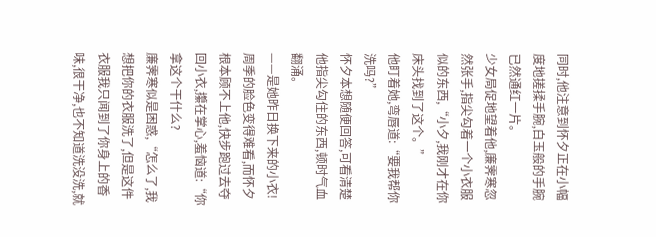同时,他注意到怀夕正在小幅度地搓揉手腕,白玉般的手腕已然通红一片。
少女局促地望着他,廉霁寒忽然张手,指尖勾着一个小衣服似的东西,“小夕,我刚才在你床头找到了这个。”
他盯着她,弯唇道:“要我帮你洗吗?”
怀夕本想随便回答,可看清楚他指尖勾住的东西,顿时气血翻涌。
——是她昨日换下来的小衣!
周季的脸色变得难看,而怀夕根本顾不上他,快步跑过去夺回小衣,攥在掌心,羞恼道:“你拿这个干什么?
廉霁寒似是困惑,“怎么了,我想把你的衣服洗了,但是这件衣服我只闻到了你身上的香味,很干净,也不知道洗没洗,就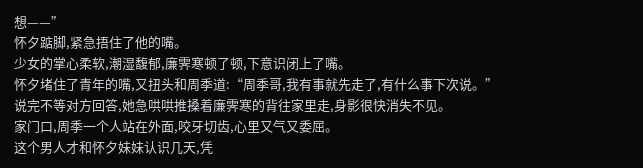想——”
怀夕踮脚,紧急捂住了他的嘴。
少女的掌心柔软,潮湿馥郁,廉霁寒顿了顿,下意识闭上了嘴。
怀夕堵住了青年的嘴,又扭头和周季道:“周季哥,我有事就先走了,有什么事下次说。”
说完不等对方回答,她急哄哄推搡着廉霁寒的背往家里走,身影很快消失不见。
家门口,周季一个人站在外面,咬牙切齿,心里又气又委屈。
这个男人才和怀夕妹妹认识几天,凭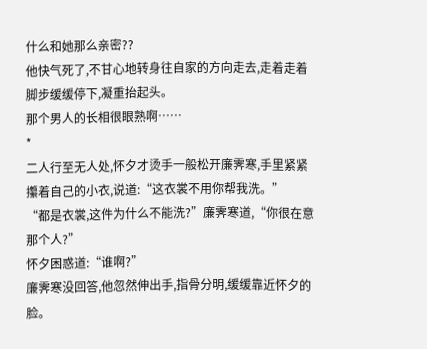什么和她那么亲密??
他快气死了,不甘心地转身往自家的方向走去,走着走着脚步缓缓停下,凝重抬起头。
那个男人的长相很眼熟啊……
*
二人行至无人处,怀夕才烫手一般松开廉霁寒,手里紧紧攥着自己的小衣,说道:“这衣裳不用你帮我洗。”
“都是衣裳,这件为什么不能洗?”廉霁寒道,“你很在意那个人?”
怀夕困惑道:“谁啊?”
廉霁寒没回答,他忽然伸出手,指骨分明,缓缓靠近怀夕的脸。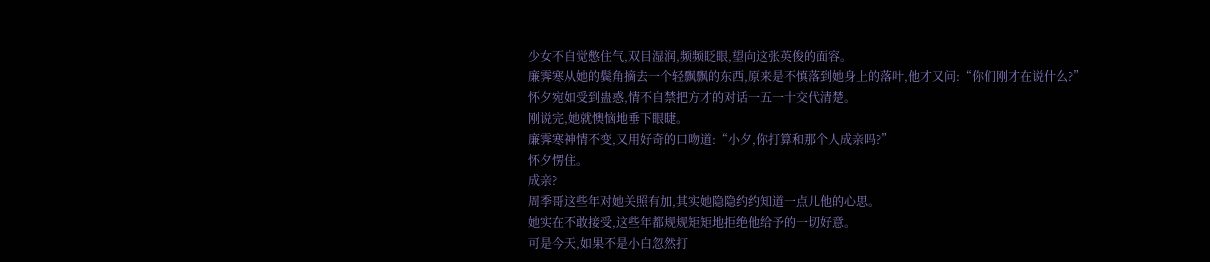少女不自觉憋住气,双目湿润,频频眨眼,望向这张英俊的面容。
廉霁寒从她的鬓角摘去一个轻飘飘的东西,原来是不慎落到她身上的落叶,他才又问:“你们刚才在说什么?”
怀夕宛如受到蛊惑,情不自禁把方才的对话一五一十交代清楚。
刚说完,她就懊恼地垂下眼睫。
廉霁寒神情不变,又用好奇的口吻道:“小夕,你打算和那个人成亲吗?”
怀夕愣住。
成亲?
周季哥这些年对她关照有加,其实她隐隐约约知道一点儿他的心思。
她实在不敢接受,这些年都规规矩矩地拒绝他给予的一切好意。
可是今天,如果不是小白忽然打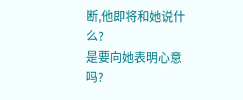断,他即将和她说什么?
是要向她表明心意吗?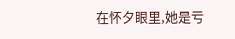在怀夕眼里,她是亏